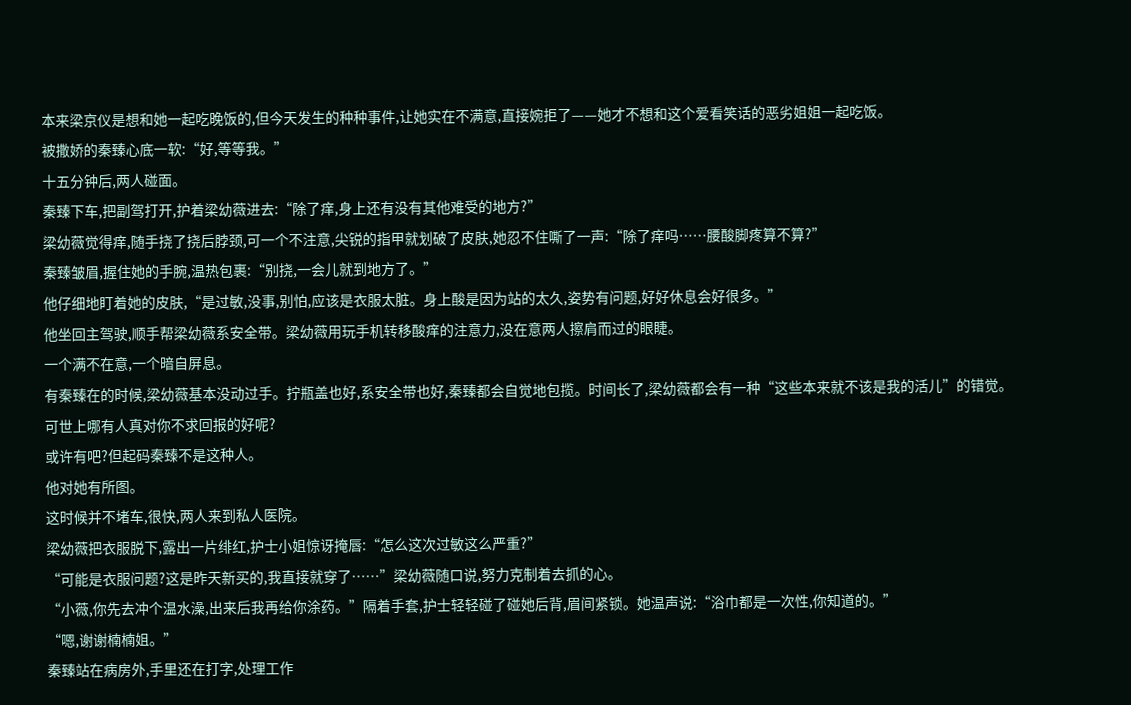本来梁京仪是想和她一起吃晚饭的,但今天发生的种种事件,让她实在不满意,直接婉拒了——她才不想和这个爱看笑话的恶劣姐姐一起吃饭。
被撒娇的秦臻心底一软:“好,等等我。”
十五分钟后,两人碰面。
秦臻下车,把副驾打开,护着梁幼薇进去:“除了痒,身上还有没有其他难受的地方?”
梁幼薇觉得痒,随手挠了挠后脖颈,可一个不注意,尖锐的指甲就划破了皮肤,她忍不住嘶了一声:“除了痒吗……腰酸脚疼算不算?”
秦臻皱眉,握住她的手腕,温热包裹:“别挠,一会儿就到地方了。”
他仔细地盯着她的皮肤,“是过敏,没事,别怕,应该是衣服太脏。身上酸是因为站的太久,姿势有问题,好好休息会好很多。”
他坐回主驾驶,顺手帮梁幼薇系安全带。梁幼薇用玩手机转移酸痒的注意力,没在意两人擦肩而过的眼睫。
一个满不在意,一个暗自屏息。
有秦臻在的时候,梁幼薇基本没动过手。拧瓶盖也好,系安全带也好,秦臻都会自觉地包揽。时间长了,梁幼薇都会有一种“这些本来就不该是我的活儿”的错觉。
可世上哪有人真对你不求回报的好呢?
或许有吧?但起码秦臻不是这种人。
他对她有所图。
这时候并不堵车,很快,两人来到私人医院。
梁幼薇把衣服脱下,露出一片绯红,护士小姐惊讶掩唇:“怎么这次过敏这么严重?”
“可能是衣服问题?这是昨天新买的,我直接就穿了……”梁幼薇随口说,努力克制着去抓的心。
“小薇,你先去冲个温水澡,出来后我再给你涂药。”隔着手套,护士轻轻碰了碰她后背,眉间紧锁。她温声说:“浴巾都是一次性,你知道的。”
“嗯,谢谢楠楠姐。”
秦臻站在病房外,手里还在打字,处理工作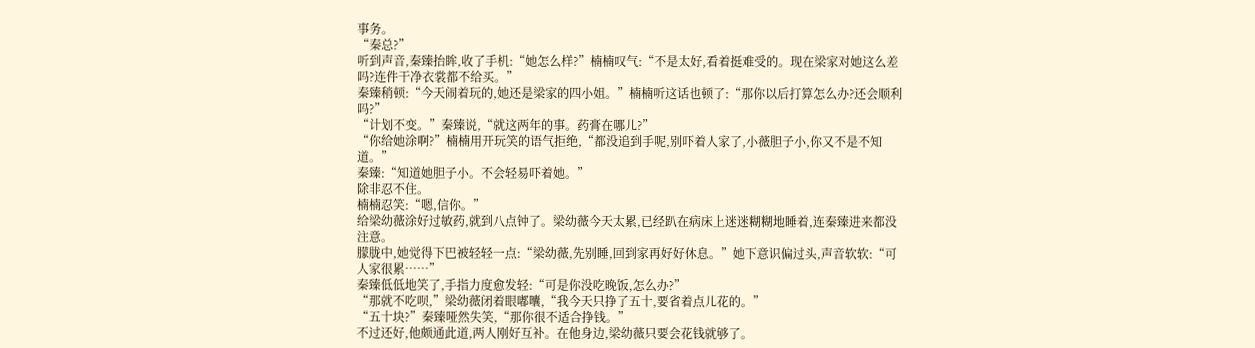事务。
“秦总?”
听到声音,秦臻抬眸,收了手机:“她怎么样?”楠楠叹气:“不是太好,看着挺难受的。现在梁家对她这么差吗?连件干净衣裳都不给买。”
秦臻稍顿:“今天闹着玩的,她还是梁家的四小姐。”楠楠听这话也顿了:“那你以后打算怎么办?还会顺利吗?”
“计划不变。”秦臻说,“就这两年的事。药膏在哪儿?”
“你给她涂啊?”楠楠用开玩笑的语气拒绝,“都没追到手呢,别吓着人家了,小薇胆子小,你又不是不知道。”
秦臻:“知道她胆子小。不会轻易吓着她。”
除非忍不住。
楠楠忍笑:“嗯,信你。”
给梁幼薇涂好过敏药,就到八点钟了。梁幼薇今天太累,已经趴在病床上迷迷糊糊地睡着,连秦臻进来都没注意。
朦胧中,她觉得下巴被轻轻一点:“梁幼薇,先别睡,回到家再好好休息。”她下意识偏过头,声音软软:“可人家很累……”
秦臻低低地笑了,手指力度愈发轻:“可是你没吃晚饭,怎么办?”
“那就不吃呗,”梁幼薇闭着眼嘟囔,“我今天只挣了五十,要省着点儿花的。”
“五十块?”秦臻哑然失笑,“那你很不适合挣钱。”
不过还好,他颇通此道,两人刚好互补。在他身边,梁幼薇只要会花钱就够了。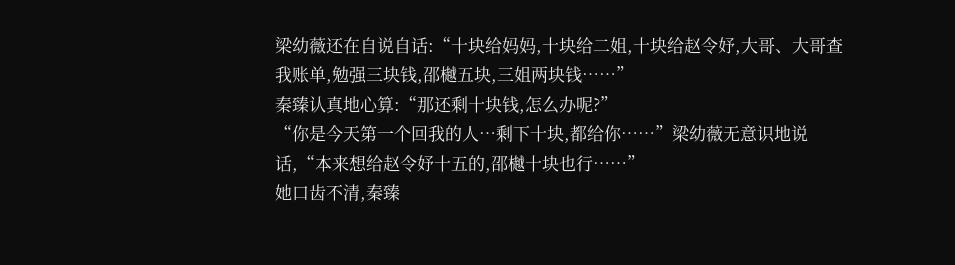梁幼薇还在自说自话:“十块给妈妈,十块给二姐,十块给赵令妤,大哥、大哥查我账单,勉强三块钱,邵樾五块,三姐两块钱……”
秦臻认真地心算:“那还剩十块钱,怎么办呢?”
“你是今天第一个回我的人…剩下十块,都给你……”梁幼薇无意识地说话,“本来想给赵令妤十五的,邵樾十块也行……”
她口齿不清,秦臻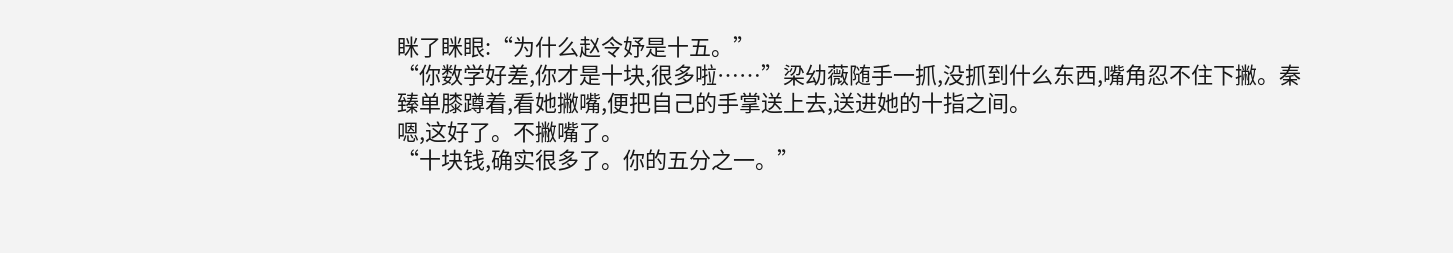眯了眯眼:“为什么赵令妤是十五。”
“你数学好差,你才是十块,很多啦……”梁幼薇随手一抓,没抓到什么东西,嘴角忍不住下撇。秦臻单膝蹲着,看她撇嘴,便把自己的手掌送上去,送进她的十指之间。
嗯,这好了。不撇嘴了。
“十块钱,确实很多了。你的五分之一。”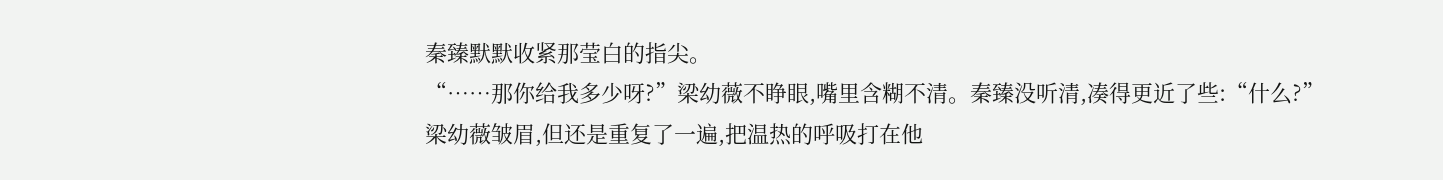秦臻默默收紧那莹白的指尖。
“……那你给我多少呀?”梁幼薇不睁眼,嘴里含糊不清。秦臻没听清,凑得更近了些:“什么?”
梁幼薇皱眉,但还是重复了一遍,把温热的呼吸打在他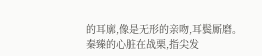的耳廓,像是无形的亲吻,耳鬓厮磨。
秦臻的心脏在战栗,指尖发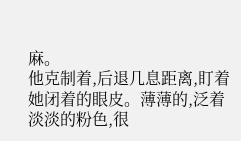麻。
他克制着,后退几息距离,盯着她闭着的眼皮。薄薄的,泛着淡淡的粉色,很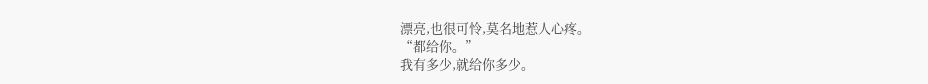漂亮,也很可怜,莫名地惹人心疼。
“都给你。”
我有多少,就给你多少。